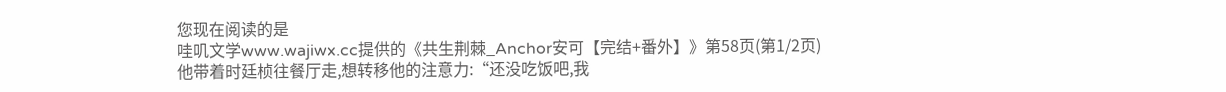您现在阅读的是
哇叽文学www.wajiwx.cc提供的《共生荆棘_Anchor安可【完结+番外】》第58页(第1/2页)
他带着时廷桢往餐厅走,想转移他的注意力:“还没吃饭吧,我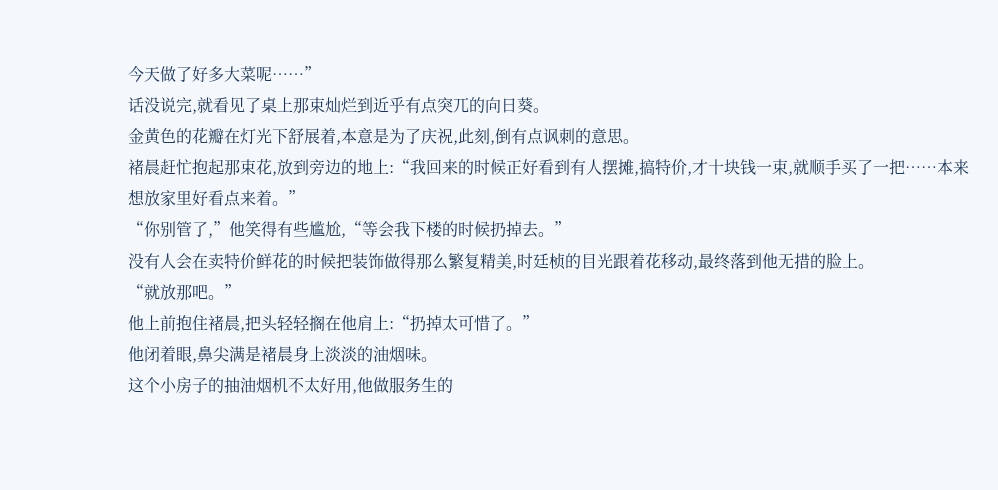今天做了好多大菜呢……”
话没说完,就看见了桌上那束灿烂到近乎有点突兀的向日葵。
金黄色的花瓣在灯光下舒展着,本意是为了庆祝,此刻,倒有点讽刺的意思。
褚晨赶忙抱起那束花,放到旁边的地上:“我回来的时候正好看到有人摆摊,搞特价,才十块钱一束,就顺手买了一把……本来想放家里好看点来着。”
“你别管了,”他笑得有些尴尬,“等会我下楼的时候扔掉去。”
没有人会在卖特价鲜花的时候把装饰做得那么繁复精美,时廷桢的目光跟着花移动,最终落到他无措的脸上。
“就放那吧。”
他上前抱住褚晨,把头轻轻搁在他肩上:“扔掉太可惜了。”
他闭着眼,鼻尖满是褚晨身上淡淡的油烟味。
这个小房子的抽油烟机不太好用,他做服务生的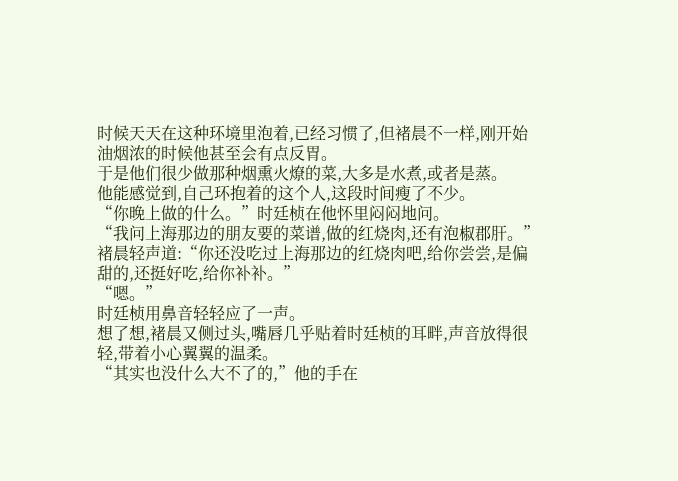时候天天在这种环境里泡着,已经习惯了,但褚晨不一样,刚开始油烟浓的时候他甚至会有点反胃。
于是他们很少做那种烟熏火燎的菜,大多是水煮,或者是蒸。
他能感觉到,自己环抱着的这个人,这段时间瘦了不少。
“你晚上做的什么。”时廷桢在他怀里闷闷地问。
“我问上海那边的朋友要的菜谱,做的红烧肉,还有泡椒郡肝。”
褚晨轻声道:“你还没吃过上海那边的红烧肉吧,给你尝尝,是偏甜的,还挺好吃,给你补补。”
“嗯。”
时廷桢用鼻音轻轻应了一声。
想了想,褚晨又侧过头,嘴唇几乎贴着时廷桢的耳畔,声音放得很轻,带着小心翼翼的温柔。
“其实也没什么大不了的,”他的手在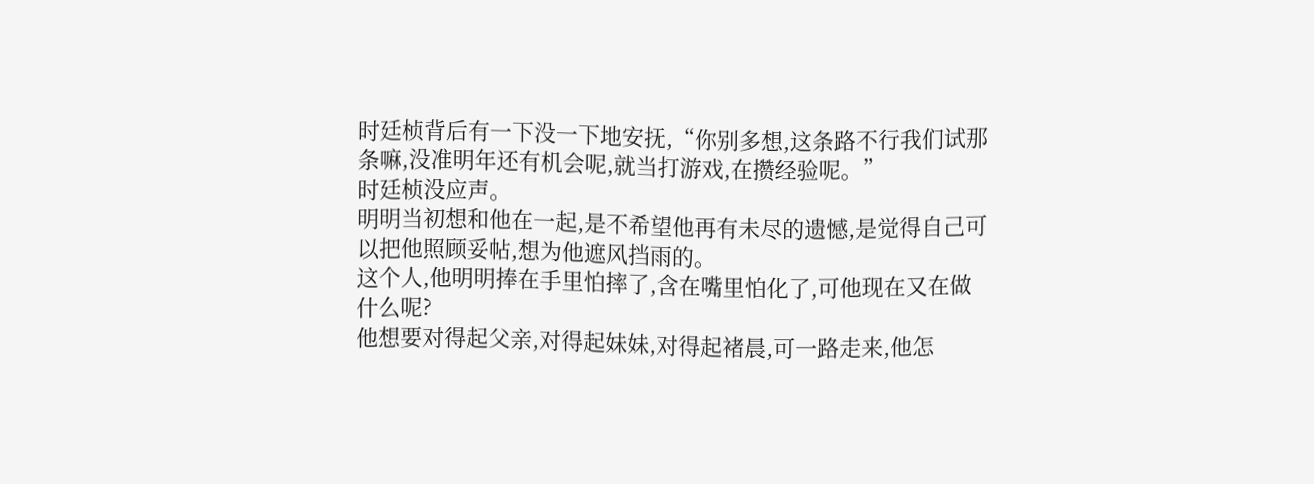时廷桢背后有一下没一下地安抚,“你别多想,这条路不行我们试那条嘛,没准明年还有机会呢,就当打游戏,在攒经验呢。”
时廷桢没应声。
明明当初想和他在一起,是不希望他再有未尽的遗憾,是觉得自己可以把他照顾妥帖,想为他遮风挡雨的。
这个人,他明明捧在手里怕摔了,含在嘴里怕化了,可他现在又在做什么呢?
他想要对得起父亲,对得起妹妹,对得起褚晨,可一路走来,他怎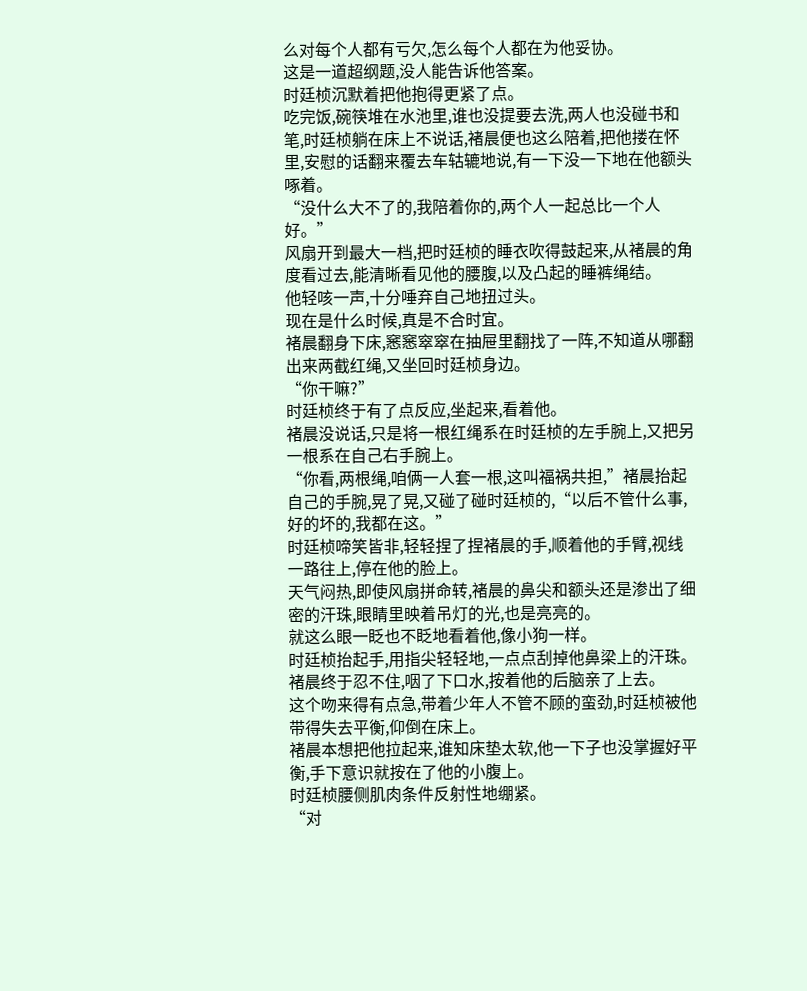么对每个人都有亏欠,怎么每个人都在为他妥协。
这是一道超纲题,没人能告诉他答案。
时廷桢沉默着把他抱得更紧了点。
吃完饭,碗筷堆在水池里,谁也没提要去洗,两人也没碰书和笔,时廷桢躺在床上不说话,褚晨便也这么陪着,把他搂在怀里,安慰的话翻来覆去车轱辘地说,有一下没一下地在他额头啄着。
“没什么大不了的,我陪着你的,两个人一起总比一个人好。”
风扇开到最大一档,把时廷桢的睡衣吹得鼓起来,从褚晨的角度看过去,能清晰看见他的腰腹,以及凸起的睡裤绳结。
他轻咳一声,十分唾弃自己地扭过头。
现在是什么时候,真是不合时宜。
褚晨翻身下床,窸窸窣窣在抽屉里翻找了一阵,不知道从哪翻出来两截红绳,又坐回时廷桢身边。
“你干嘛?”
时廷桢终于有了点反应,坐起来,看着他。
褚晨没说话,只是将一根红绳系在时廷桢的左手腕上,又把另一根系在自己右手腕上。
“你看,两根绳,咱俩一人套一根,这叫福祸共担,”褚晨抬起自己的手腕,晃了晃,又碰了碰时廷桢的,“以后不管什么事,好的坏的,我都在这。”
时廷桢啼笑皆非,轻轻捏了捏褚晨的手,顺着他的手臂,视线一路往上,停在他的脸上。
天气闷热,即使风扇拼命转,褚晨的鼻尖和额头还是渗出了细密的汗珠,眼睛里映着吊灯的光,也是亮亮的。
就这么眼一眨也不眨地看着他,像小狗一样。
时廷桢抬起手,用指尖轻轻地,一点点刮掉他鼻梁上的汗珠。
褚晨终于忍不住,咽了下口水,按着他的后脑亲了上去。
这个吻来得有点急,带着少年人不管不顾的蛮劲,时廷桢被他带得失去平衡,仰倒在床上。
褚晨本想把他拉起来,谁知床垫太软,他一下子也没掌握好平衡,手下意识就按在了他的小腹上。
时廷桢腰侧肌肉条件反射性地绷紧。
“对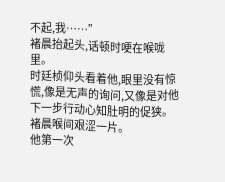不起,我……”
褚晨抬起头,话顿时哽在喉咙里。
时廷桢仰头看着他,眼里没有惊慌,像是无声的询问,又像是对他下一步行动心知肚明的促狭。
褚晨喉间艰涩一片。
他第一次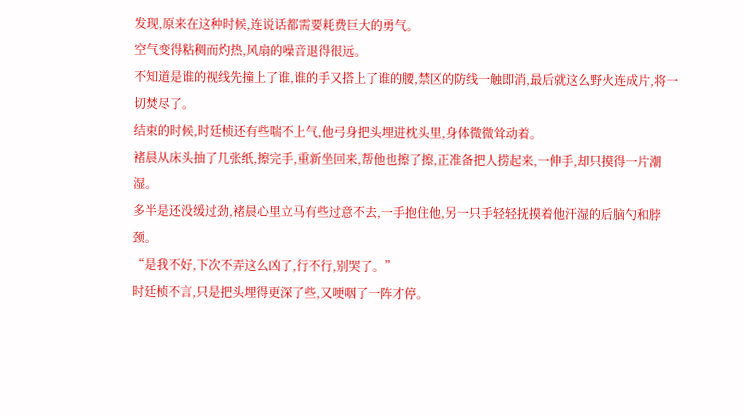发现,原来在这种时候,连说话都需要耗费巨大的勇气。
空气变得粘稠而灼热,风扇的噪音退得很远。
不知道是谁的视线先撞上了谁,谁的手又搭上了谁的腰,禁区的防线一触即消,最后就这么野火连成片,将一切焚尽了。
结束的时候,时廷桢还有些喘不上气,他弓身把头埋进枕头里,身体微微耸动着。
褚晨从床头抽了几张纸,擦完手,重新坐回来,帮他也擦了擦,正准备把人捞起来,一伸手,却只摸得一片潮湿。
多半是还没缓过劲,褚晨心里立马有些过意不去,一手抱住他,另一只手轻轻抚摸着他汗湿的后脑勺和脖颈。
“是我不好,下次不弄这么凶了,行不行,别哭了。”
时廷桢不言,只是把头埋得更深了些,又哽咽了一阵才停。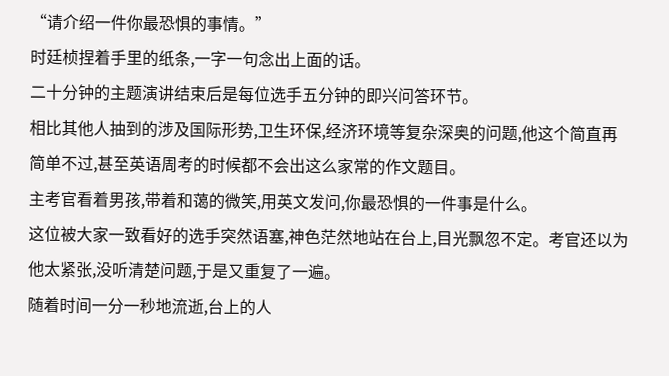“请介绍一件你最恐惧的事情。”
时廷桢捏着手里的纸条,一字一句念出上面的话。
二十分钟的主题演讲结束后是每位选手五分钟的即兴问答环节。
相比其他人抽到的涉及国际形势,卫生环保,经济环境等复杂深奥的问题,他这个简直再简单不过,甚至英语周考的时候都不会出这么家常的作文题目。
主考官看着男孩,带着和蔼的微笑,用英文发问,你最恐惧的一件事是什么。
这位被大家一致看好的选手突然语塞,神色茫然地站在台上,目光飘忽不定。考官还以为他太紧张,没听清楚问题,于是又重复了一遍。
随着时间一分一秒地流逝,台上的人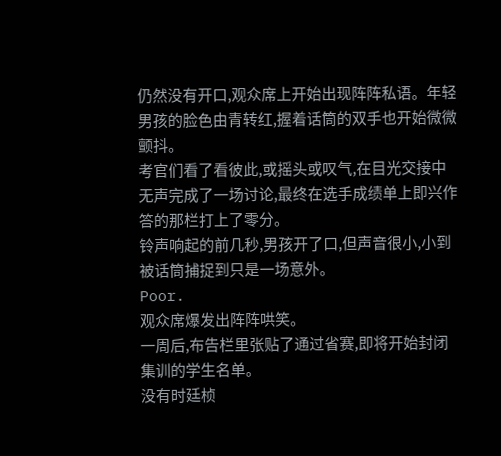仍然没有开口,观众席上开始出现阵阵私语。年轻男孩的脸色由青转红,握着话筒的双手也开始微微颤抖。
考官们看了看彼此,或摇头或叹气,在目光交接中无声完成了一场讨论,最终在选手成绩单上即兴作答的那栏打上了零分。
铃声响起的前几秒,男孩开了口,但声音很小,小到被话筒捕捉到只是一场意外。
Poor.
观众席爆发出阵阵哄笑。
一周后,布告栏里张贴了通过省赛,即将开始封闭集训的学生名单。
没有时廷桢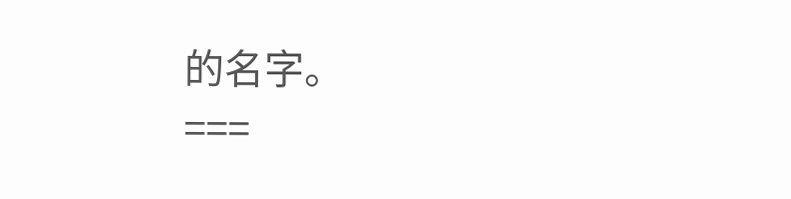的名字。
===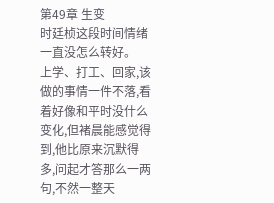第49章 生变
时廷桢这段时间情绪一直没怎么转好。
上学、打工、回家,该做的事情一件不落,看着好像和平时没什么变化,但褚晨能感觉得到,他比原来沉默得多,问起才答那么一两句,不然一整天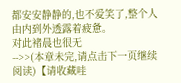都安安静静的,也不爱笑了,整个人由内到外透露着疲惫。
对此褚晨也很无
-->>(本章未完,请点击下一页继续阅读)【请收藏哇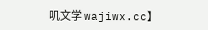叽文学 wajiwx.cc】